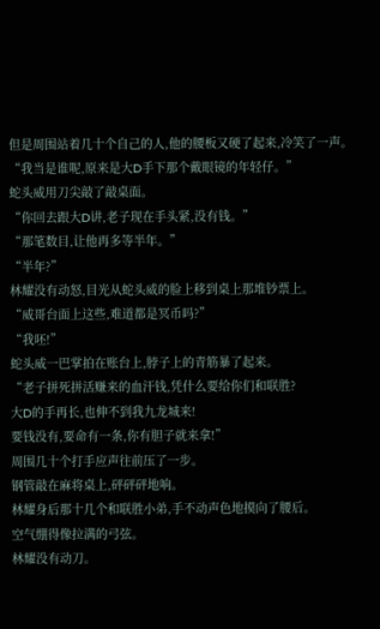但是周围站着几十个自己的人,他的腰板又硬了起来,冷笑了一声。
“我当是谁呢,原来是大D手下那个戴眼镜的年轻仔。”
蛇头威用刀尖敲了敲桌面。
“你回去跟大D讲,老子现在手头紧,没有钱。”
“那笔数目,让他再多等半年。”
“半年?”
林耀没有动怒,目光从蛇头威的脸上移到桌上那堆钞票上。
“威哥台面上这些,难道都是冥币吗?”
“我呸!”
蛇头威一巴掌拍在账台上,脖子上的青筋暴了起来。
“老子拼死拼活赚来的血汗钱,凭什么要给你们和联胜?
大D的手再长,也伸不到我九龙城来!
要钱没有,要命有一条,你有胆子就来拿!”
周围几十个打手应声往前压了一步。
钢管敲在麻将桌上,砰砰砰地响。
林耀身后那十几个和联胜小弟,手不动声色地摸向了腰后。
空气绷得像拉满的弓弦。
林耀没有动刀。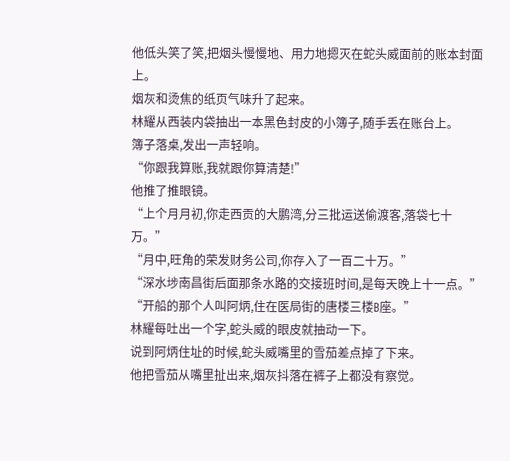他低头笑了笑,把烟头慢慢地、用力地摁灭在蛇头威面前的账本封面上。
烟灰和烫焦的纸页气味升了起来。
林耀从西装内袋抽出一本黑色封皮的小簿子,随手丢在账台上。
簿子落桌,发出一声轻响。
“你跟我算账,我就跟你算清楚!”
他推了推眼镜。
“上个月月初,你走西贡的大鹏湾,分三批运送偷渡客,落袋七十万。”
“月中,旺角的荣发财务公司,你存入了一百二十万。”
“深水埗南昌街后面那条水路的交接班时间,是每天晚上十一点。”
“开船的那个人叫阿炳,住在医局街的唐楼三楼B座。”
林耀每吐出一个字,蛇头威的眼皮就抽动一下。
说到阿炳住址的时候,蛇头威嘴里的雪茄差点掉了下来。
他把雪茄从嘴里扯出来,烟灰抖落在裤子上都没有察觉。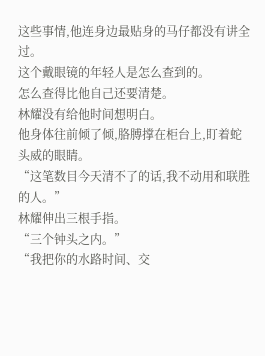这些事情,他连身边最贴身的马仔都没有讲全过。
这个戴眼镜的年轻人是怎么查到的。
怎么查得比他自己还要清楚。
林耀没有给他时间想明白。
他身体往前倾了倾,胳膊撑在柜台上,盯着蛇头威的眼睛。
“这笔数目今天清不了的话,我不动用和联胜的人。”
林耀伸出三根手指。
“三个钟头之内。”
“我把你的水路时间、交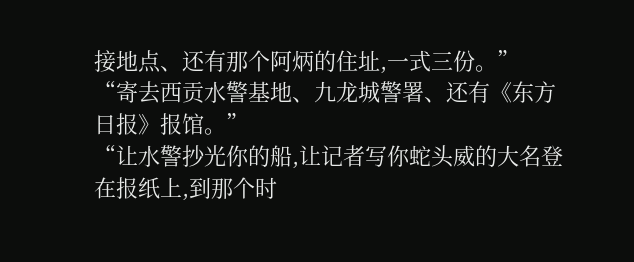接地点、还有那个阿炳的住址,一式三份。”
“寄去西贡水警基地、九龙城警署、还有《东方日报》报馆。”
“让水警抄光你的船,让记者写你蛇头威的大名登在报纸上,到那个时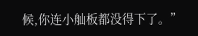候,你连小舢板都没得下了。”